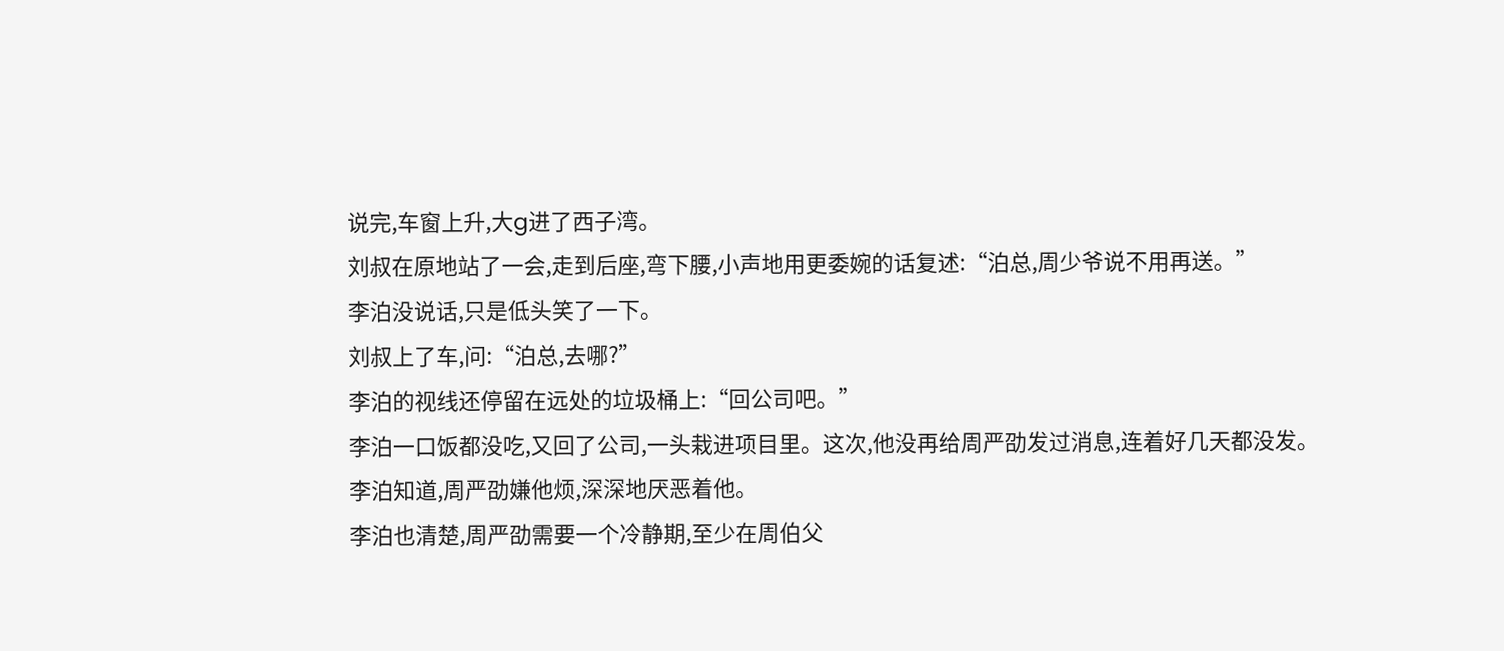说完,车窗上升,大g进了西子湾。
刘叔在原地站了一会,走到后座,弯下腰,小声地用更委婉的话复述:“泊总,周少爷说不用再送。”
李泊没说话,只是低头笑了一下。
刘叔上了车,问:“泊总,去哪?”
李泊的视线还停留在远处的垃圾桶上:“回公司吧。”
李泊一口饭都没吃,又回了公司,一头栽进项目里。这次,他没再给周严劭发过消息,连着好几天都没发。
李泊知道,周严劭嫌他烦,深深地厌恶着他。
李泊也清楚,周严劭需要一个冷静期,至少在周伯父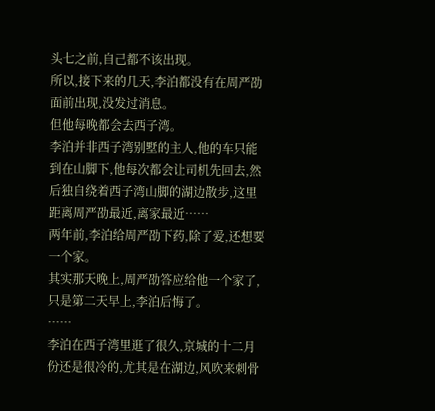头七之前,自己都不该出现。
所以,接下来的几天,李泊都没有在周严劭面前出现,没发过消息。
但他每晚都会去西子湾。
李泊并非西子湾别墅的主人,他的车只能到在山脚下,他每次都会让司机先回去,然后独自绕着西子湾山脚的湖边散步,这里距离周严劭最近,离家最近……
两年前,李泊给周严劭下药,除了爱,还想要一个家。
其实那天晚上,周严劭答应给他一个家了,只是第二天早上,李泊后悔了。
……
李泊在西子湾里逛了很久,京城的十二月份还是很冷的,尤其是在湖边,风吹来刺骨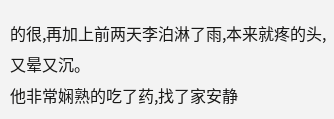的很,再加上前两天李泊淋了雨,本来就疼的头,又晕又沉。
他非常娴熟的吃了药,找了家安静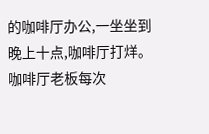的咖啡厅办公,一坐坐到晚上十点,咖啡厅打烊。
咖啡厅老板每次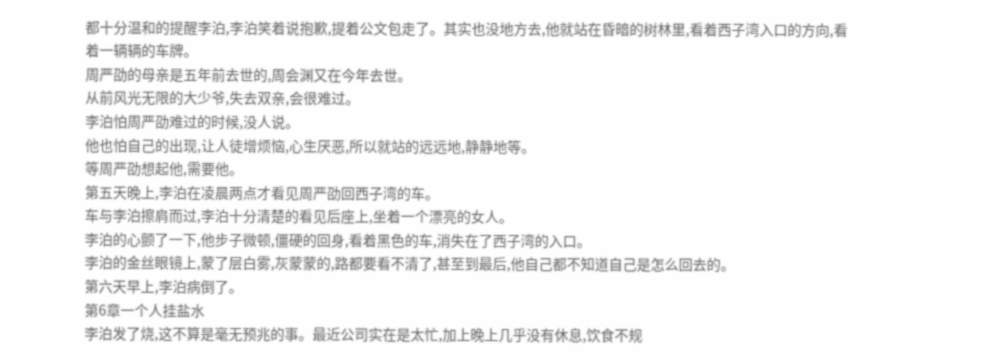都十分温和的提醒李泊,李泊笑着说抱歉,提着公文包走了。其实也没地方去,他就站在昏暗的树林里,看着西子湾入口的方向,看着一辆辆的车牌。
周严劭的母亲是五年前去世的,周会渊又在今年去世。
从前风光无限的大少爷,失去双亲,会很难过。
李泊怕周严劭难过的时候,没人说。
他也怕自己的出现,让人徒增烦恼,心生厌恶,所以就站的远远地,静静地等。
等周严劭想起他,需要他。
第五天晚上,李泊在凌晨两点才看见周严劭回西子湾的车。
车与李泊擦肩而过,李泊十分清楚的看见后座上,坐着一个漂亮的女人。
李泊的心颤了一下,他步子微顿,僵硬的回身,看着黑色的车,消失在了西子湾的入口。
李泊的金丝眼镜上,蒙了层白雾,灰蒙蒙的,路都要看不清了,甚至到最后,他自己都不知道自己是怎么回去的。
第六天早上,李泊病倒了。
第6章一个人挂盐水
李泊发了烧,这不算是毫无预兆的事。最近公司实在是太忙,加上晚上几乎没有休息,饮食不规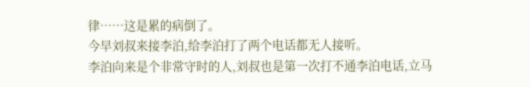律……这是累的病倒了。
今早刘叔来接李泊,给李泊打了两个电话都无人接听。
李泊向来是个非常守时的人,刘叔也是第一次打不通李泊电话,立马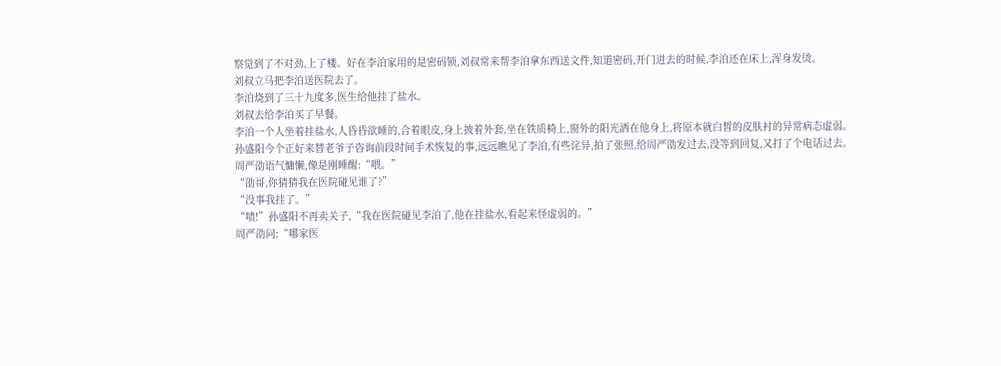察觉到了不对劲,上了楼。好在李泊家用的是密码锁,刘叔常来帮李泊拿东西送文件,知道密码,开门进去的时候,李泊还在床上,浑身发烫。
刘叔立马把李泊送医院去了。
李泊烧到了三十九度多,医生给他挂了盐水。
刘叔去给李泊买了早餐。
李泊一个人坐着挂盐水,人昏昏欲睡的,合着眼皮,身上披着外套,坐在铁质椅上,窗外的阳光洒在他身上,将原本就白皙的皮肤衬的异常病态虚弱。
孙盛阳今个正好来替老爷子咨询前段时间手术恢复的事,远远瞧见了李泊,有些诧异,拍了张照,给周严劭发过去,没等到回复,又打了个电话过去。
周严劭语气慵懒,像是刚睡醒:“喂。”
“劭哥,你猜猜我在医院碰见谁了?”
“没事我挂了。”
“啧!”孙盛阳不再卖关子,“我在医院碰见李泊了,他在挂盐水,看起来怪虚弱的。”
周严劭问:“哪家医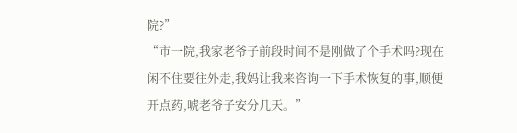院?”
“市一院,我家老爷子前段时间不是刚做了个手术吗?现在闲不住要往外走,我妈让我来咨询一下手术恢复的事,顺便开点药,唬老爷子安分几天。”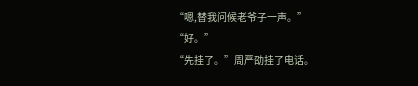“嗯,替我问候老爷子一声。”
“好。”
“先挂了。”周严劭挂了电话。